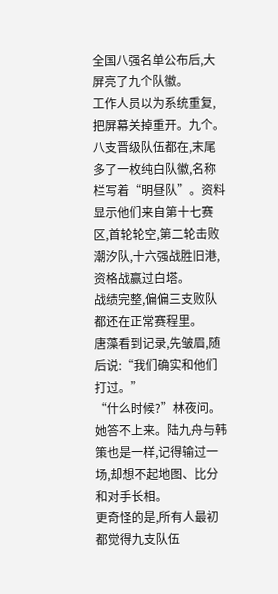全国八强名单公布后,大屏亮了九个队徽。
工作人员以为系统重复,把屏幕关掉重开。九个。
八支晋级队伍都在,末尾多了一枚纯白队徽,名称栏写着“明昼队”。资料显示他们来自第十七赛区,首轮轮空,第二轮击败潮汐队,十六强战胜旧港,资格战赢过白塔。
战绩完整,偏偏三支败队都还在正常赛程里。
唐藻看到记录,先皱眉,随后说:“我们确实和他们打过。”
“什么时候?”林夜问。
她答不上来。陆九舟与韩策也是一样,记得输过一场,却想不起地图、比分和对手长相。
更奇怪的是,所有人最初都觉得九支队伍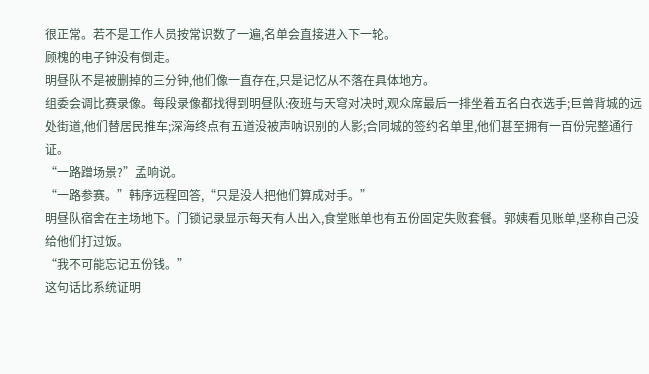很正常。若不是工作人员按常识数了一遍,名单会直接进入下一轮。
顾槐的电子钟没有倒走。
明昼队不是被删掉的三分钟,他们像一直存在,只是记忆从不落在具体地方。
组委会调比赛录像。每段录像都找得到明昼队:夜班与天穹对决时,观众席最后一排坐着五名白衣选手;巨兽背城的远处街道,他们替居民推车;深海终点有五道没被声呐识别的人影;合同城的签约名单里,他们甚至拥有一百份完整通行证。
“一路蹭场景?”孟响说。
“一路参赛。”韩序远程回答,“只是没人把他们算成对手。”
明昼队宿舍在主场地下。门锁记录显示每天有人出入,食堂账单也有五份固定失败套餐。郭姨看见账单,坚称自己没给他们打过饭。
“我不可能忘记五份钱。”
这句话比系统证明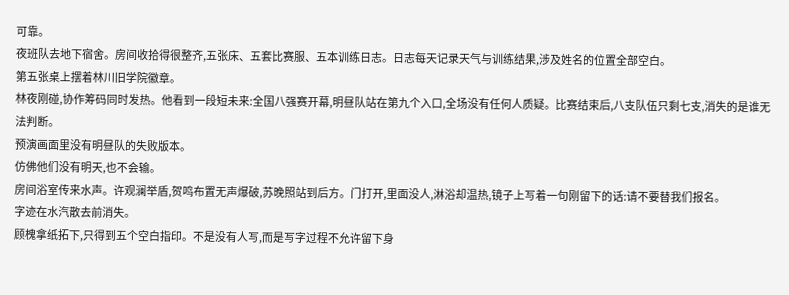可靠。
夜班队去地下宿舍。房间收拾得很整齐,五张床、五套比赛服、五本训练日志。日志每天记录天气与训练结果,涉及姓名的位置全部空白。
第五张桌上摆着林川旧学院徽章。
林夜刚碰,协作筹码同时发热。他看到一段短未来:全国八强赛开幕,明昼队站在第九个入口,全场没有任何人质疑。比赛结束后,八支队伍只剩七支,消失的是谁无法判断。
预演画面里没有明昼队的失败版本。
仿佛他们没有明天,也不会输。
房间浴室传来水声。许观澜举盾,贺鸣布置无声爆破,苏晚照站到后方。门打开,里面没人,淋浴却温热,镜子上写着一句刚留下的话:请不要替我们报名。
字迹在水汽散去前消失。
顾槐拿纸拓下,只得到五个空白指印。不是没有人写,而是写字过程不允许留下身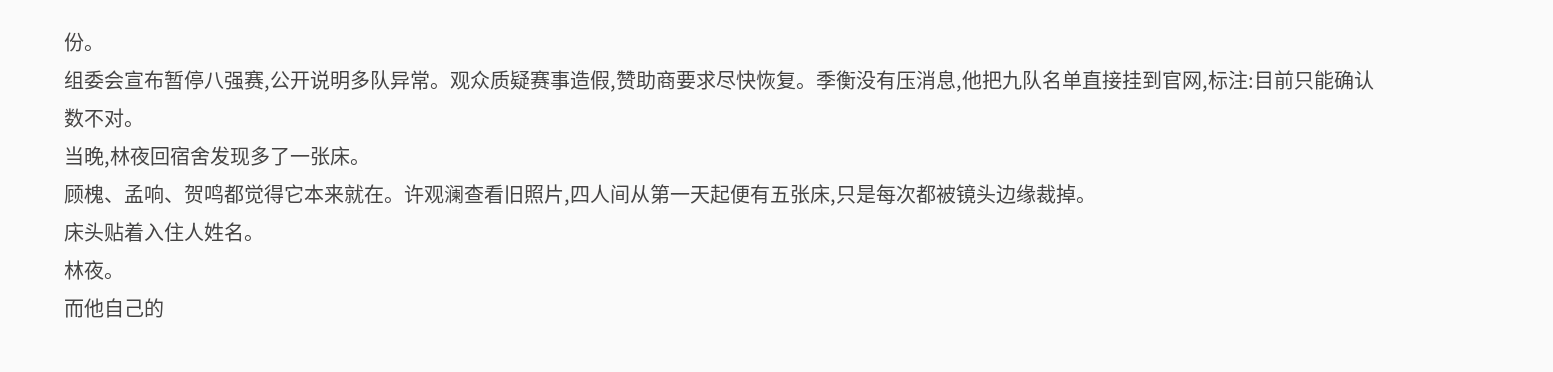份。
组委会宣布暂停八强赛,公开说明多队异常。观众质疑赛事造假,赞助商要求尽快恢复。季衡没有压消息,他把九队名单直接挂到官网,标注:目前只能确认数不对。
当晚,林夜回宿舍发现多了一张床。
顾槐、孟响、贺鸣都觉得它本来就在。许观澜查看旧照片,四人间从第一天起便有五张床,只是每次都被镜头边缘裁掉。
床头贴着入住人姓名。
林夜。
而他自己的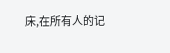床,在所有人的记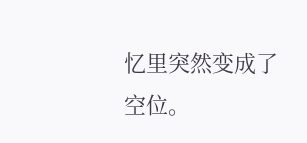忆里突然变成了空位。